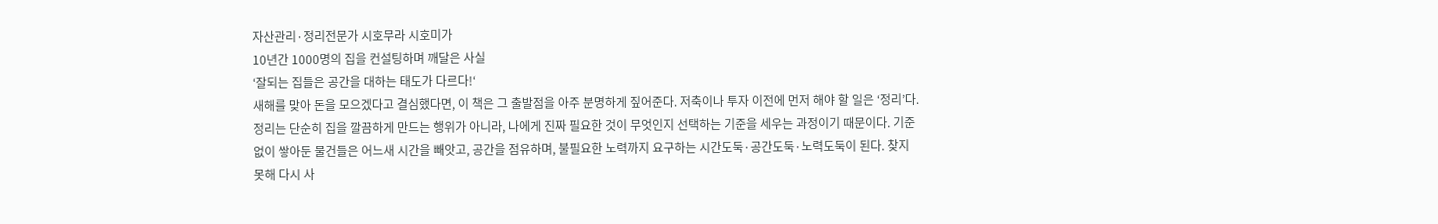자산관리·정리전문가 시호무라 시호미가
10년간 1000명의 집을 컨설팅하며 깨달은 사실
‘잘되는 집들은 공간을 대하는 태도가 다르다!‘
새해를 맞아 돈을 모으겠다고 결심했다면, 이 책은 그 출발점을 아주 분명하게 짚어준다. 저축이나 투자 이전에 먼저 해야 할 일은 ‘정리’다. 정리는 단순히 집을 깔끔하게 만드는 행위가 아니라, 나에게 진짜 필요한 것이 무엇인지 선택하는 기준을 세우는 과정이기 때문이다. 기준 없이 쌓아둔 물건들은 어느새 시간을 빼앗고, 공간을 점유하며, 불필요한 노력까지 요구하는 시간도둑·공간도둑·노력도둑이 된다. 찾지 못해 다시 사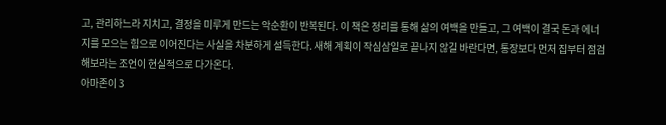고, 관리하느라 지치고, 결정을 미루게 만드는 악순환이 반복된다. 이 책은 정리를 통해 삶의 여백을 만들고, 그 여백이 결국 돈과 에너지를 모으는 힘으로 이어진다는 사실을 차분하게 설득한다. 새해 계획이 작심삼일로 끝나지 않길 바란다면, 통장보다 먼저 집부터 점검해보라는 조언이 현실적으로 다가온다.
아마존이 3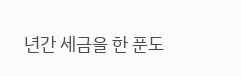년간 세금을 한 푼도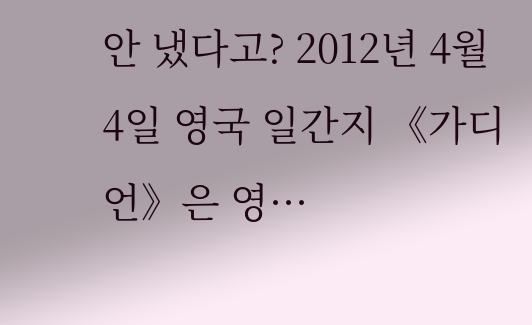안 냈다고? 2012년 4월 4일 영국 일간지 《가디언》은 영···